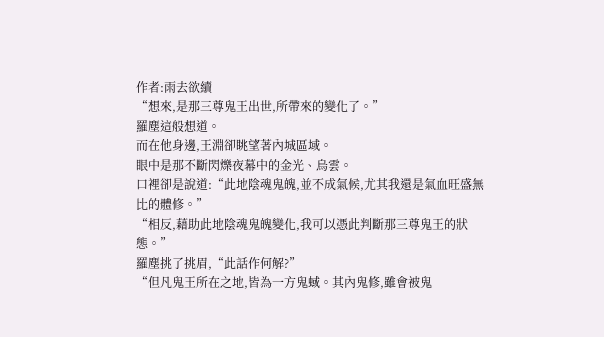作者:雨去欲續
“想來,是那三尊鬼王出世,所帶來的變化了。”
羅塵這般想道。
而在他身邊,王淵卻眺望著內城區域。
眼中是那不斷閃爍夜幕中的金光、烏雲。
口裡卻是說道:“此地陰魂鬼魄,並不成氣候,尤其我還是氣血旺盛無比的體修。”
“相反,藉助此地陰魂鬼魄變化,我可以憑此判斷那三尊鬼王的狀態。”
羅塵挑了挑眉,“此話作何解?”
“但凡鬼王所在之地,皆為一方鬼蜮。其內鬼修,雖會被鬼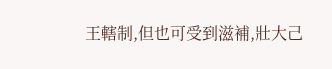王轄制,但也可受到滋補,壯大己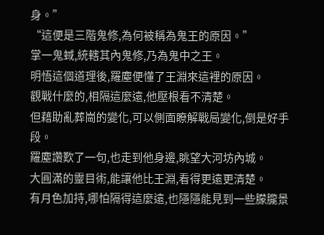身。”
“這便是三階鬼修,為何被稱為鬼王的原因。”
掌一鬼蜮,統轄其內鬼修,乃為鬼中之王。
明悟這個道理後,羅塵便懂了王淵來這裡的原因。
觀戰什麼的,相隔這麼遠,他壓根看不清楚。
但藉助亂葬崗的變化,可以側面瞭解戰局變化,倒是好手段。
羅塵讚歎了一句,也走到他身邊,眺望大河坊內城。
大圓滿的靈目術,能讓他比王淵,看得更遠更清楚。
有月色加持,哪怕隔得這麼遠,也隱隱能見到一些朦朧景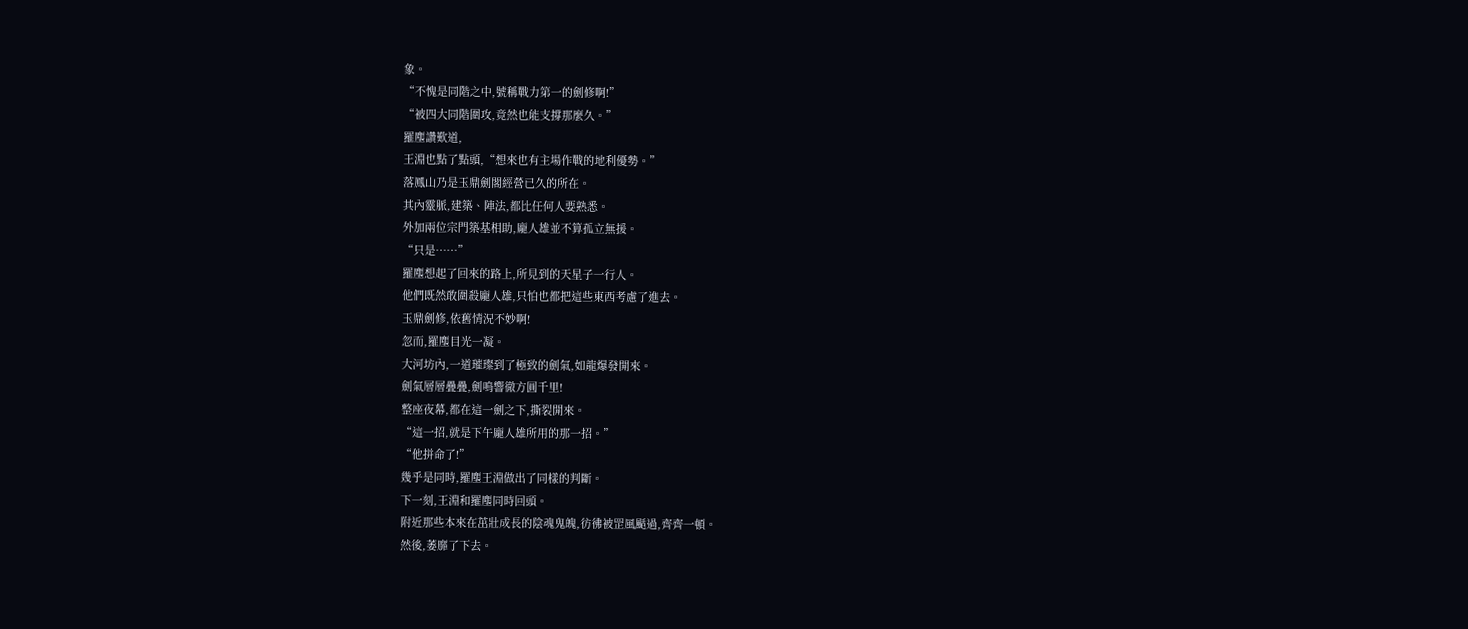象。
“不愧是同階之中,號稱戰力第一的劍修啊!”
“被四大同階圍攻,竟然也能支撐那麼久。”
羅塵讚歎道,
王淵也點了點頭,“想來也有主場作戰的地利優勢。”
落鳳山乃是玉鼎劍閣經營已久的所在。
其內靈脈,建築、陣法,都比任何人要熟悉。
外加兩位宗門築基相助,龐人雄並不算孤立無援。
“只是……”
羅塵想起了回來的路上,所見到的天星子一行人。
他們既然敢圍殺龐人雄,只怕也都把這些東西考慮了進去。
玉鼎劍修,依舊情況不妙啊!
忽而,羅塵目光一凝。
大河坊內,一道璀璨到了極致的劍氣,如龍爆發開來。
劍氣層層疊疊,劍鳴響徹方圓千里!
整座夜幕,都在這一劍之下,撕裂開來。
“這一招,就是下午龐人雄所用的那一招。”
“他拼命了!”
幾乎是同時,羅塵王淵做出了同樣的判斷。
下一刻,王淵和羅塵同時回頭。
附近那些本來在茁壯成長的陰魂鬼魄,彷彿被罡風颳過,齊齊一頓。
然後,萎靡了下去。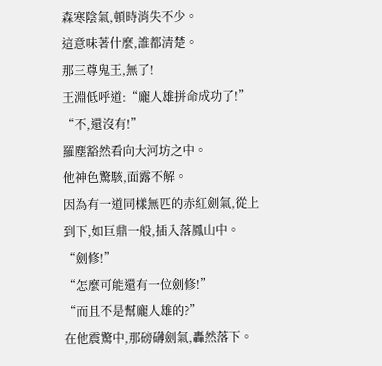森寒陰氣,頓時消失不少。
這意味著什麼,誰都清楚。
那三尊鬼王,無了!
王淵低呼道:“龐人雄拼命成功了!”
“不,還沒有!”
羅塵豁然看向大河坊之中。
他神色驚駭,面露不解。
因為有一道同樣無匹的赤紅劍氣,從上到下,如巨鼎一般,插入落鳳山中。
“劍修!”
“怎麼可能還有一位劍修!”
“而且不是幫龐人雄的?”
在他震驚中,那磅礴劍氣,轟然落下。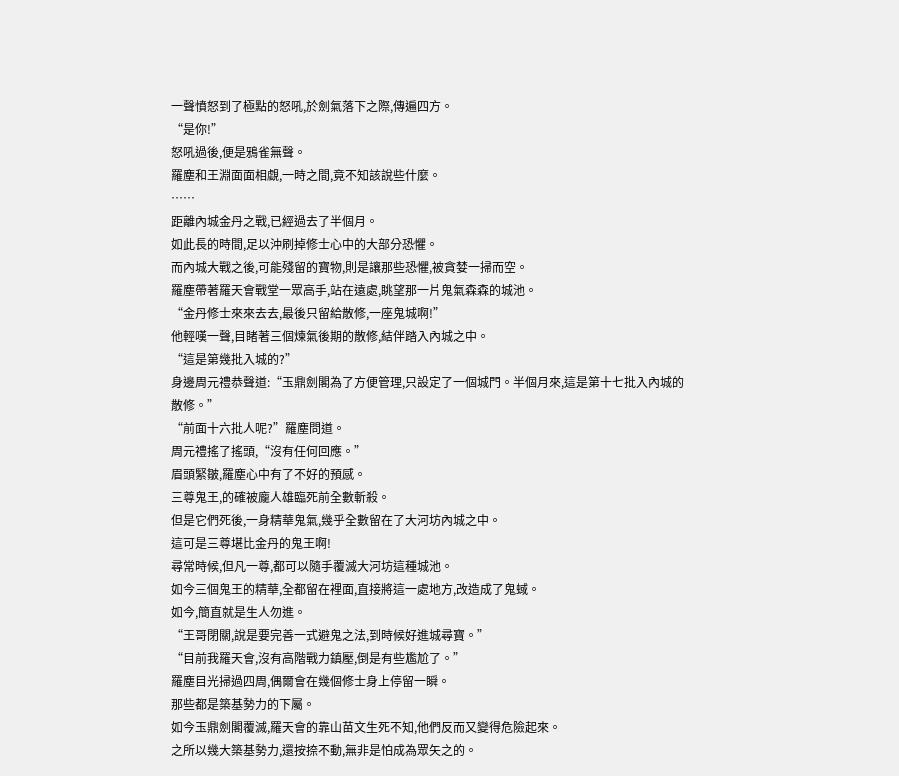一聲憤怒到了極點的怒吼,於劍氣落下之際,傳遍四方。
“是你!”
怒吼過後,便是鴉雀無聲。
羅塵和王淵面面相覷,一時之間,竟不知該說些什麼。
……
距離內城金丹之戰,已經過去了半個月。
如此長的時間,足以沖刷掉修士心中的大部分恐懼。
而內城大戰之後,可能殘留的寶物,則是讓那些恐懼,被貪婪一掃而空。
羅塵帶著羅天會戰堂一眾高手,站在遠處,眺望那一片鬼氣森森的城池。
“金丹修士來來去去,最後只留給散修,一座鬼城啊!”
他輕嘆一聲,目睹著三個煉氣後期的散修,結伴踏入內城之中。
“這是第幾批入城的?”
身邊周元禮恭聲道:“玉鼎劍閣為了方便管理,只設定了一個城門。半個月來,這是第十七批入內城的散修。”
“前面十六批人呢?”羅塵問道。
周元禮搖了搖頭,“沒有任何回應。”
眉頭緊皺,羅塵心中有了不好的預感。
三尊鬼王,的確被龐人雄臨死前全數斬殺。
但是它們死後,一身精華鬼氣,幾乎全數留在了大河坊內城之中。
這可是三尊堪比金丹的鬼王啊!
尋常時候,但凡一尊,都可以隨手覆滅大河坊這種城池。
如今三個鬼王的精華,全都留在裡面,直接將這一處地方,改造成了鬼蜮。
如今,簡直就是生人勿進。
“王哥閉關,說是要完善一式避鬼之法,到時候好進城尋寶。”
“目前我羅天會,沒有高階戰力鎮壓,倒是有些尷尬了。”
羅塵目光掃過四周,偶爾會在幾個修士身上停留一瞬。
那些都是築基勢力的下屬。
如今玉鼎劍閣覆滅,羅天會的靠山苗文生死不知,他們反而又變得危險起來。
之所以幾大築基勢力,還按捺不動,無非是怕成為眾矢之的。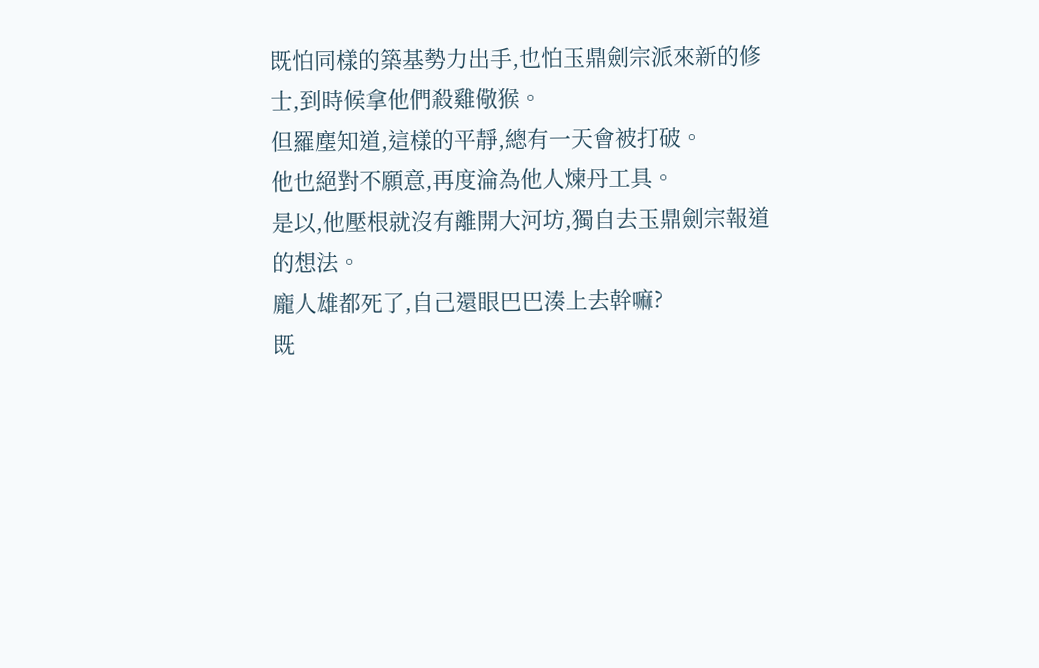既怕同樣的築基勢力出手,也怕玉鼎劍宗派來新的修士,到時候拿他們殺雞儆猴。
但羅塵知道,這樣的平靜,總有一天會被打破。
他也絕對不願意,再度淪為他人煉丹工具。
是以,他壓根就沒有離開大河坊,獨自去玉鼎劍宗報道的想法。
龐人雄都死了,自己還眼巴巴湊上去幹嘛?
既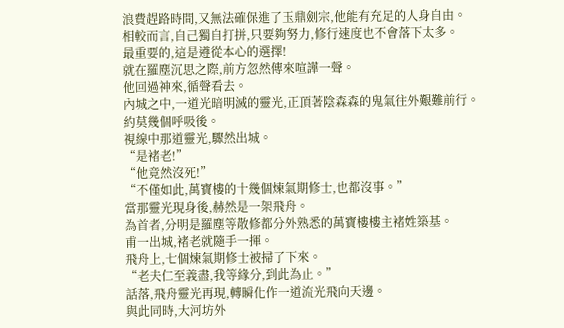浪費趕路時間,又無法確保進了玉鼎劍宗,他能有充足的人身自由。
相較而言,自己獨自打拼,只要夠努力,修行速度也不會落下太多。
最重要的,這是遵從本心的選擇!
就在羅塵沉思之際,前方忽然傳來喧譁一聲。
他回過神來,循聲看去。
內城之中,一道光暗明滅的靈光,正頂著陰森森的鬼氣往外艱難前行。
約莫幾個呼吸後。
視線中那道靈光,驟然出城。
“是褚老!”
“他竟然沒死!”
“不僅如此,萬寶樓的十幾個煉氣期修士,也都沒事。”
當那靈光現身後,赫然是一架飛舟。
為首者,分明是羅塵等散修都分外熟悉的萬寶樓樓主褚姓築基。
甫一出城,褚老就隨手一揮。
飛舟上,七個煉氣期修士被掃了下來。
“老夫仁至義盡,我等緣分,到此為止。”
話落,飛舟靈光再現,轉瞬化作一道流光飛向天邊。
與此同時,大河坊外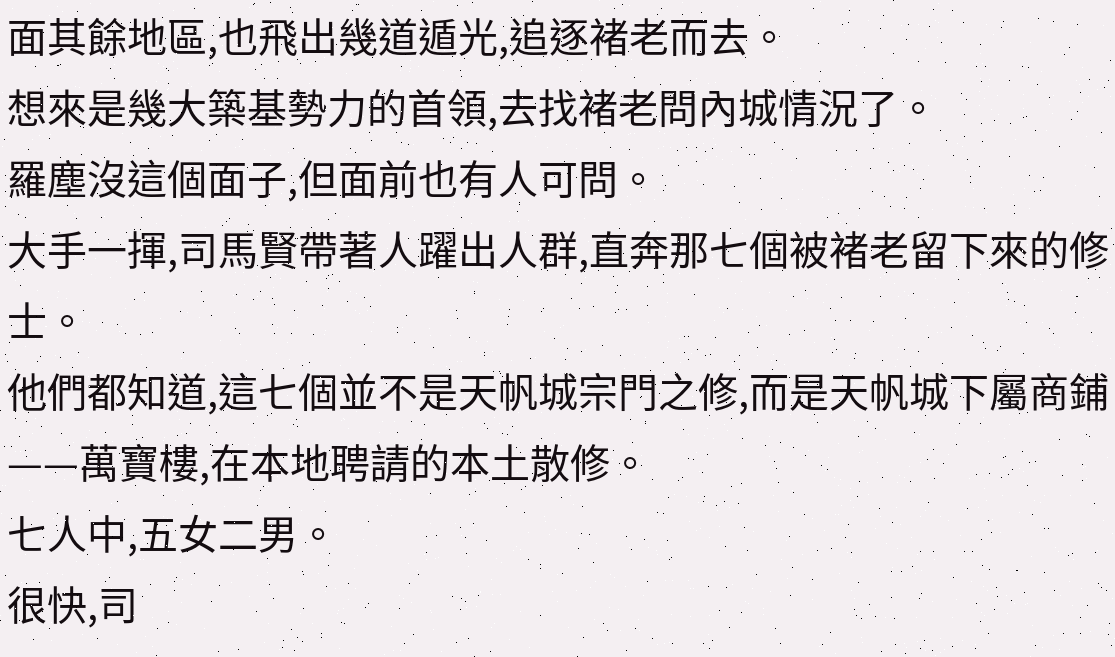面其餘地區,也飛出幾道遁光,追逐褚老而去。
想來是幾大築基勢力的首領,去找褚老問內城情況了。
羅塵沒這個面子,但面前也有人可問。
大手一揮,司馬賢帶著人躍出人群,直奔那七個被褚老留下來的修士。
他們都知道,這七個並不是天帆城宗門之修,而是天帆城下屬商鋪——萬寶樓,在本地聘請的本土散修。
七人中,五女二男。
很快,司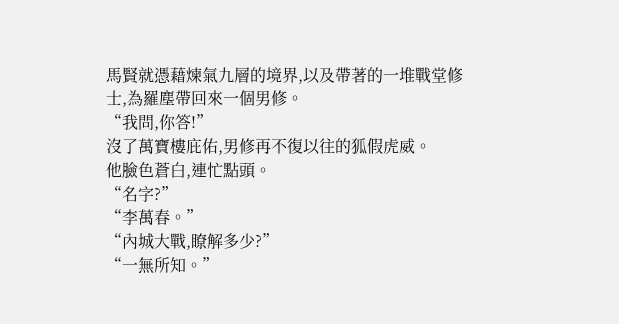馬賢就憑藉煉氣九層的境界,以及帶著的一堆戰堂修士,為羅塵帶回來一個男修。
“我問,你答!”
沒了萬寶樓庇佑,男修再不復以往的狐假虎威。
他臉色蒼白,連忙點頭。
“名字?”
“李萬春。”
“內城大戰,瞭解多少?”
“一無所知。”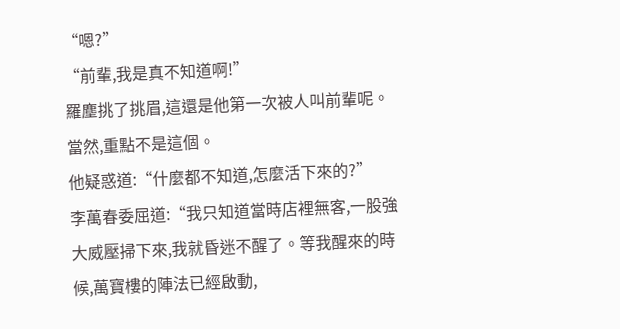“嗯?”
“前輩,我是真不知道啊!”
羅塵挑了挑眉,這還是他第一次被人叫前輩呢。
當然,重點不是這個。
他疑惑道:“什麼都不知道,怎麼活下來的?”
李萬春委屈道:“我只知道當時店裡無客,一股強大威壓掃下來,我就昏迷不醒了。等我醒來的時候,萬寶樓的陣法已經啟動,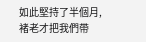如此堅持了半個月,褚老才把我們帶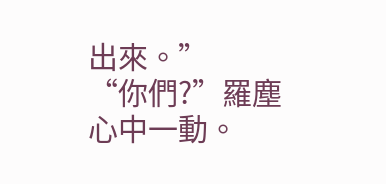出來。”
“你們?”羅塵心中一動。